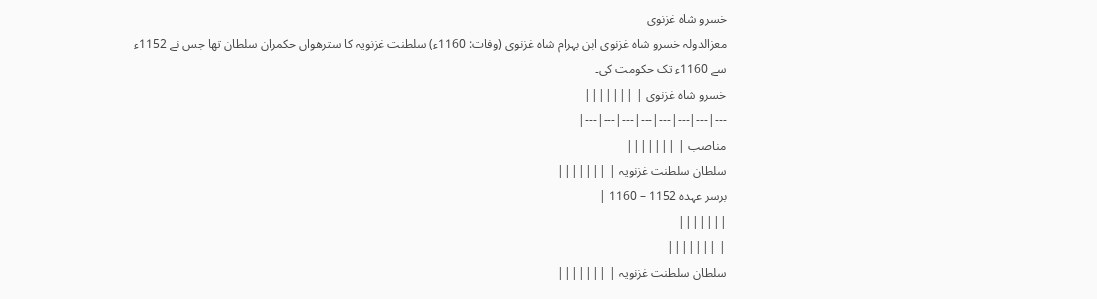خسرو شاہ غزنوی
معزالدولہ خسرو شاہ غزنوی ابن بہرام شاہ غزنوی (وفات: 1160ء) سلطنت غزنویہ کا سترھواں حکمران سلطان تھا جس نے 1152ء سے 1160ء تک حکومت کی۔
خسرو شاہ غزنوی | |||||||
---|---|---|---|---|---|---|---|
مناصب | |||||||
سلطان سلطنت غزنویہ | |||||||
برسر عہدہ 1152 – 1160 |
|||||||
| |||||||
سلطان سلطنت غزنویہ | |||||||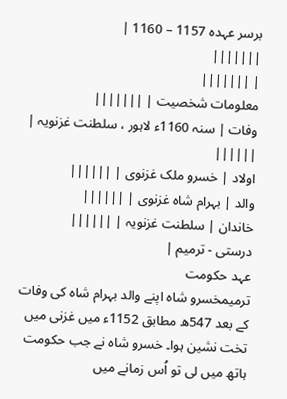برسر عہدہ 1157 – 1160 |
|||||||
| |||||||
معلومات شخصیت | |||||||
وفات | سنہ 1160ء لاہور ، سلطنت غزنویہ |
||||||
اولاد | خسرو ملک غزنوی | ||||||
والد | بہرام شاہ غزنوی | ||||||
خاندان | سلطنت غزنویہ | ||||||
درستی - ترمیم |
عہد حکومت
ترمیمخسرو شاہ اپنے والد بہرام شاہ کی وفات کے بعد 547ھ مطابق 1152ء میں غزنی میں تخت نشین ہوا۔ خسرو شاہ نے جب حکومت ہاتھ میں لی تو اُس زمانے میں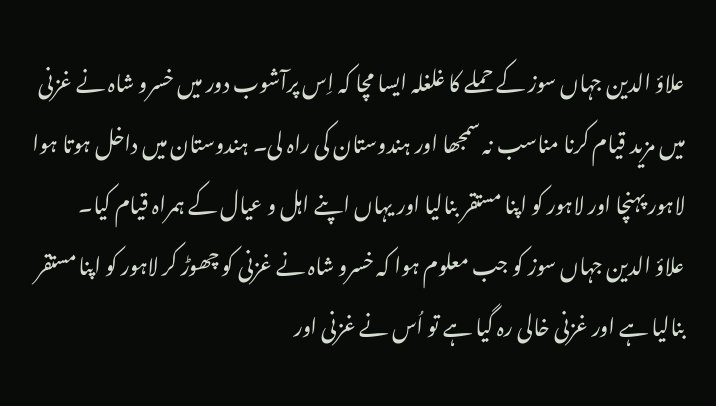علاؤ الدین جہاں سوز کے حملے کا غلغلہ ایسا مچا کہ اِس پرآشوب دور میں خسرو شاہ نے غزنی میں مزید قیام کرنا مناسب نہ سمجھا اور ہندوستان کی راہ لی۔ ہندوستان میں داخل ہوتا ہوا لاہور پہنچا اور لاہور کو اپنا مستقر بنالیا اور یہاں اپنے اہل و عیال کے ہمراہ قیام کیا۔
علاؤ الدین جہاں سوز کو جب معلوم ہوا کہ خسرو شاہ نے غزنی کو چھوڑ کر لاہور کو اپنا مستقر بنالیا ہے اور غزنی خالی رہ گیا ہے تو اُس نے غزنی اور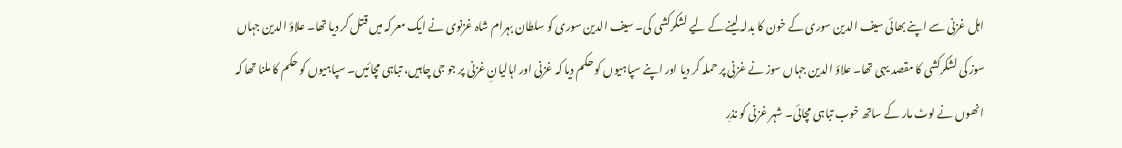اہل غزنی سے اپنے بھائی سیف الدین سوری کے خون کا بدلہ لینے کے لیے لشکرکشی کی۔ سیف الدین سوری کو سلطان بہرام شاہ غزنوی نے ایک معرکہ میں قتل کر دیا تھا۔ علاؤ الدین جہاں سوز کی لشکرکشی کا مقصد یہی تھا۔ علاؤ الدین جہاں سوز نے غزنی پر حملہ کر دیا اور اپنے سپاہیوں کو حکم دیا کہ غزنی اور اہالیانِ غزنی پر جو جی چاہیں، تباہی مچائیں۔ سپاہیوں کو حکم کا ملنا تھا کہ انھوں نے لوٹ مار کے ساتھ خوب تباہی مچائی۔ شہر غزنی کو نذرِ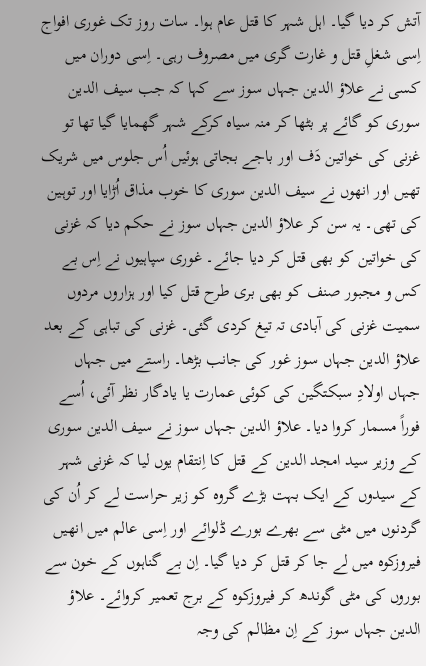آتش کر دیا گیا۔ اہل شہر کا قتل عام ہوا۔ سات روز تک غوری افواج اِسی شغلِ قتل و غارت گری میں مصروف رہی۔ اِسی دوران میں کسی نے علاؤ الدین جہاں سوز سے کہا کہ جب سیف الدین سوری کو گائے پر بٹھا کر منہ سیاہ کرکے شہر گھمایا گیا تھا تو غزنی کی خواتین دَف اور باجے بجاتی ہوئیں اُس جلوس میں شریک تھیں اور انھوں نے سیف الدین سوری کا خوب مذاق اُڑایا اور توہین کی تھی۔ یہ سن کر علاؤ الدین جہاں سوز نے حکم دیا کہ غزنی کی خواتین کو بھی قتل کر دیا جائے۔ غوری سپاہیوں نے اِس بے کس و مجبور صنف کو بھی بری طرح قتل کیا اور ہزاروں مردوں سمیت غزنی کی آبادی تہ تیغ کردی گئی۔ غزنی کی تباہی کے بعد علاؤ الدین جہاں سوز غور کی جانب بڑھا۔ راستے میں جہاں جہاں اولادِ سبکتگین کی کوئی عمارت یا یادگار نظر آئی، اُسے فوراً مسمار کروا دیا۔ علاؤ الدین جہاں سوز نے سیف الدین سوری کے وزیر سید امجد الدین کے قتل کا اِنتقام یوں لیا کہ غزنی شہر کے سیدوں کے ایک بہت بڑے گروہ کو زیر حراست لے کر اُن کی گردنوں میں مٹی سے بھرے بورے ڈلوائے اور اِسی عالم میں انھیں فیروزکوہ میں لے جا کر قتل کر دیا گیا۔ اِن بے گناہوں کے خون سے بوروں کی مٹی گوندھ کر فیروزکوہ کے برج تعمیر کروائے۔ علاؤ الدین جہاں سوز کے اِن مظالم کی وجہ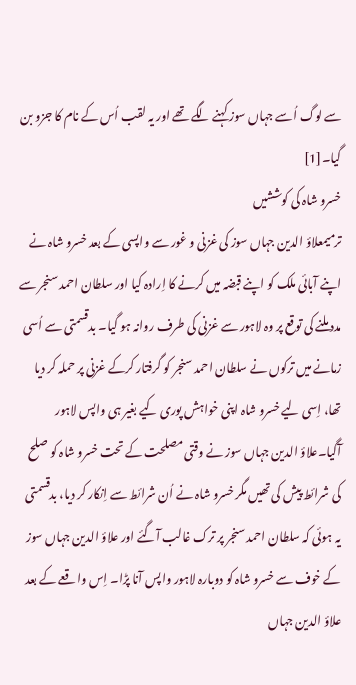سے لوگ اُسے جہاں سوز کہنے لگے تھے اور یہ لقب اُس کے نام کا جزو بن گیا۔[1]
خسرو شاہ کی کوششیں
ترمیمعلاؤ الدین جہاں سوز کی غزنی و غور سے واپسی کے بعد خسرو شاہ نے اپنے آبائی ملک کو اپنے قبضہ میں کرنے کا اِرادہ کیا اور سلطان احمد سنجر سے مدد ملنے کی توقع پر وہ لاہور سے غزنی کی طرف روانہ ہو گیا۔ بدقسمتی سے اُسی زمانے میں ترکوں نے سلطان احمد سنجر کو گرفتار کرکے غزنی پر حملہ کر دیا تھا، اِسی لیے خسرو شاہ اپنی خواہش پوری کیے بغیر ہی واپس لاہور آگیا۔علاؤ الدین جہاں سوز نے وقتی مصلحت کے تحت خسرو شاہ کو صلح کی شرائط پیش کی تھیں مگر خسرو شاہ نے اُن شرائط سے اِنکار کر دیا، بدقسمتی یہ ہوئی کہ سلطان احمد سنجر پر ترک غالب آگئے اور علاؤ الدین جہاں سوز کے خوف سے خسرو شاہ کو دوبارہ لاہور واپس آنا پڑا۔ اِس واقعے کے بعد علاؤ الدین جہاں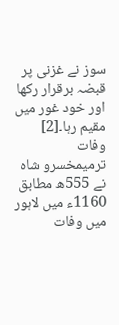سوز نے غزنی پر قبضہ برقرار رکھا اور خود غور میں مقیم رہا۔[2]
وفات
ترمیمخسرو شاہ نے 555ھ مطابق 1160ء میں لاہور میں وفات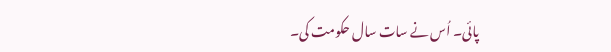پائی۔ اُس نے سات سال حکومت کی۔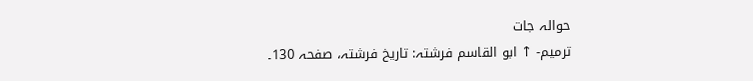حوالہ جات
ترمیم- ↑ ابو القاسم فرشتہ: تاریخ فرشتہ، صفحہ 130۔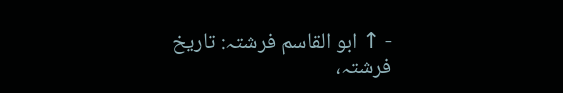- ↑ ابو القاسم فرشتہ: تاریخ فرشتہ،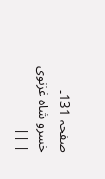صفحہ 131۔
خسرو شاہ غزنوی
| ||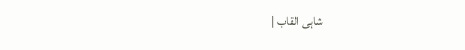شاہی القاب |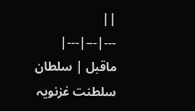||
---|---|---|
ماقبل | سلطان سلطنت غزنویہ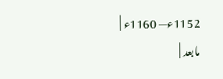1152ء— 1160ء |
مابعد |